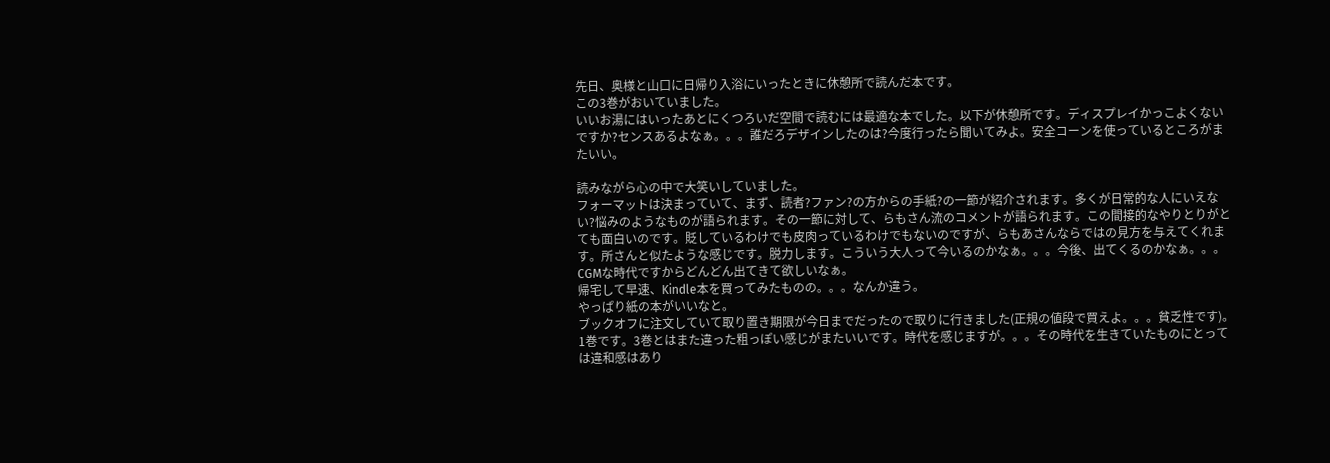先日、奥様と山口に日帰り入浴にいったときに休憩所で読んだ本です。
この3巻がおいていました。
いいお湯にはいったあとにくつろいだ空間で読むには最適な本でした。以下が休憩所です。ディスプレイかっこよくないですか?センスあるよなぁ。。。誰だろデザインしたのは?今度行ったら聞いてみよ。安全コーンを使っているところがまたいい。

読みながら心の中で大笑いしていました。
フォーマットは決まっていて、まず、読者?ファン?の方からの手紙?の一節が紹介されます。多くが日常的な人にいえない?悩みのようなものが語られます。その一節に対して、らもさん流のコメントが語られます。この間接的なやりとりがとても面白いのです。貶しているわけでも皮肉っているわけでもないのですが、らもあさんならではの見方を与えてくれます。所さんと似たような感じです。脱力します。こういう大人って今いるのかなぁ。。。今後、出てくるのかなぁ。。。CGMな時代ですからどんどん出てきて欲しいなぁ。
帰宅して早速、Kindle本を買ってみたものの。。。なんか違う。
やっぱり紙の本がいいなと。
ブックオフに注文していて取り置き期限が今日までだったので取りに行きました(正規の値段で買えよ。。。貧乏性です)。
1巻です。3巻とはまた違った粗っぽい感じがまたいいです。時代を感じますが。。。その時代を生きていたものにとっては違和感はあり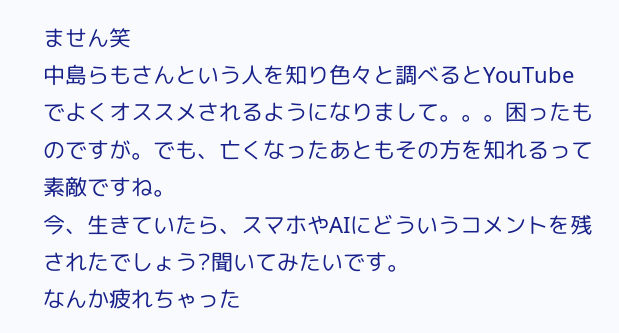ません笑
中島らもさんという人を知り色々と調べるとYouTubeでよくオススメされるようになりまして。。。困ったものですが。でも、亡くなったあともその方を知れるって素敵ですね。
今、生きていたら、スマホやAIにどういうコメントを残されたでしょう?聞いてみたいです。
なんか疲れちゃった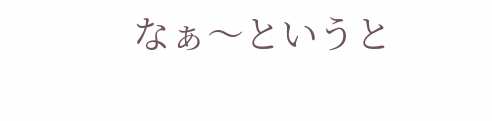なぁ〜というと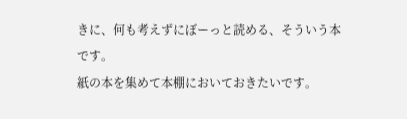きに、何も考えずにぼーっと読める、そういう本です。
紙の本を集めて本棚においておきたいです。